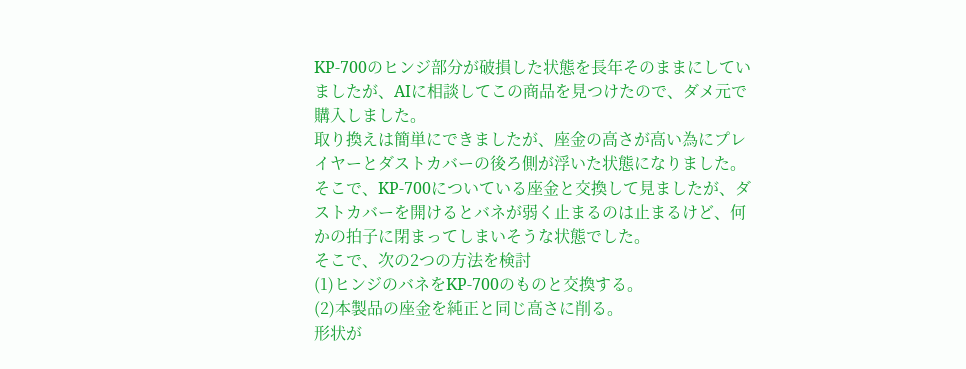KP-700のヒンジ部分が破損した状態を長年そのままにしていましたが、AIに相談してこの商品を見つけたので、ダメ元で購入しました。
取り換えは簡単にできましたが、座金の高さが高い為にプレイヤーとダストカバーの後ろ側が浮いた状態になりました。そこで、KP-700についている座金と交換して見ましたが、ダストカバーを開けるとバネが弱く止まるのは止まるけど、何かの拍子に閉まってしまいそうな状態でした。
そこで、次の2つの方法を検討
(1)ヒンジのバネをKP-700のものと交換する。
(2)本製品の座金を純正と同じ高さに削る。
形状が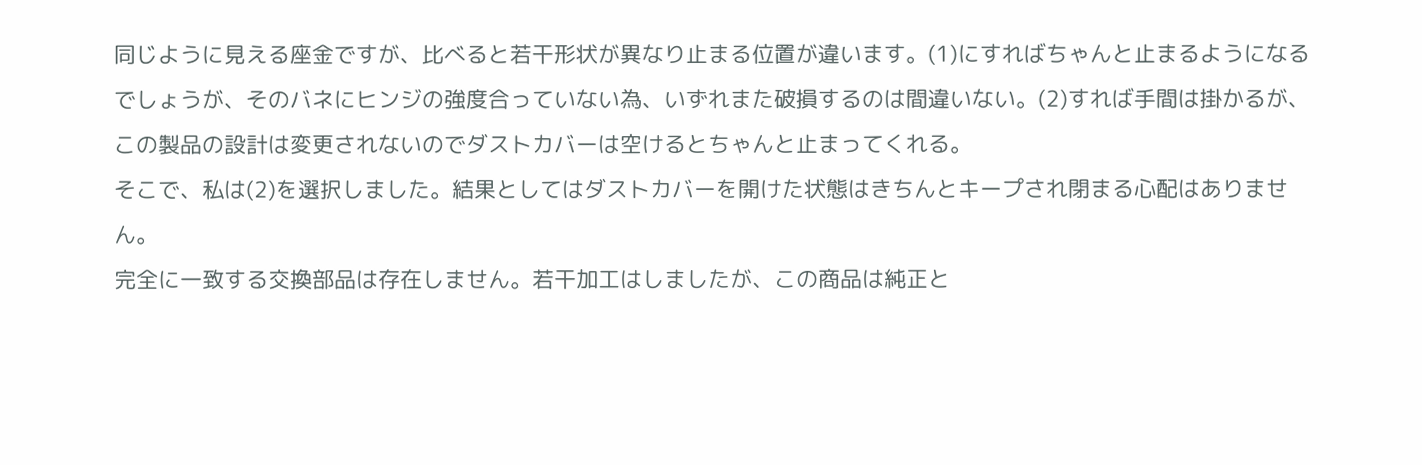同じように見える座金ですが、比べると若干形状が異なり止まる位置が違います。(1)にすればちゃんと止まるようになるでしょうが、そのバネにヒンジの強度合っていない為、いずれまた破損するのは間違いない。(2)すれば手間は掛かるが、この製品の設計は変更されないのでダストカバーは空けるとちゃんと止まってくれる。
そこで、私は(2)を選択しました。結果としてはダストカバーを開けた状態はきちんとキープされ閉まる心配はありません。
完全に一致する交換部品は存在しません。若干加工はしましたが、この商品は純正と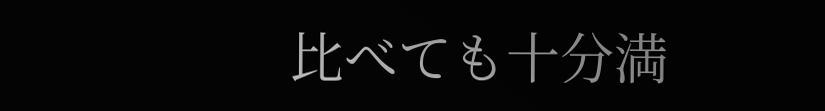比べても十分満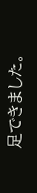足できました。